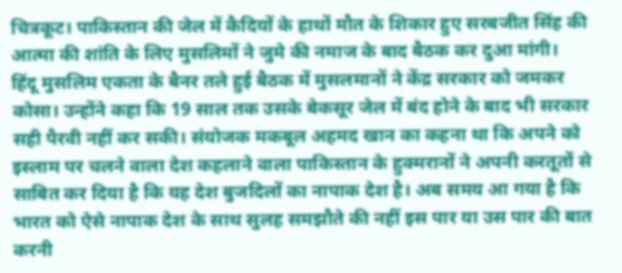चित्रकूट। पाकिस्तान की जेल में कैदियों के हाथों मौत के शिकार हुए सरबजीत सिंह की आत्मा की शांति के लिए मुसलिमों ने जुमे की नमाज के बाद बैठक कर दुआ मांगी।
हिंदू मुसलिम एकता के बैनर तले हुई बैठक में मुसलमानों ने केंद्र सरकार को जमकर कोसा। उन्होंने कहा कि 19 साल तक उसके बेकसूर जेल में बंद होने के बाद भी सरकार सही पैरवी नहीं कर सकी। संयोजक मकबूल अहमद खान का कहना था कि अपने को इस्लाम पर चलने वाला देश कहलाने वाला पाकिस्तान के हुक्मरानों ने अपनी करतूतों से साबित कर दिया है कि यह देश बुजदिलों का नापाक देश है। अब समय आ गया है कि भारत को ऐसे नापाक देश के साथ सुलह समझौते की नहीं इस पार या उस पार की बात करनी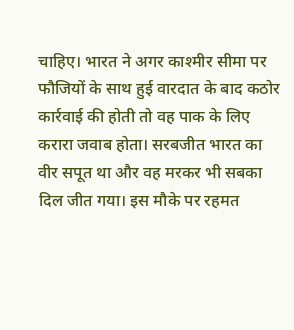चाहिए। भारत ने अगर काश्मीर सीमा पर फौजियों के साथ हुई वारदात के बाद कठोर कार्रवाई की होती तो वह पाक के लिए करारा जवाब होता। सरबजीत भारत का वीर सपूत था और वह मरकर भी सबका दिल जीत गया। इस मौके पर रहमत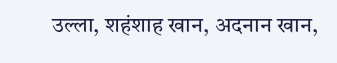उल्ला, शहंशाह खान, अदनान खान,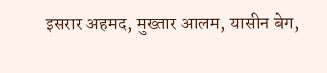इसरार अहमद, मुख्तार आलम, यासीन बेग,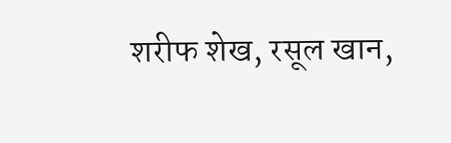शरीफ शेख, रसूल खान,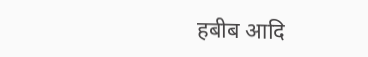हबीब आदि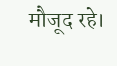मौजूद रहे।